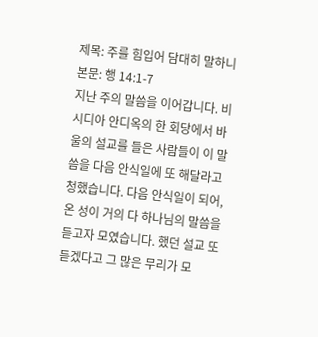제목: 주를 힘입어 담대히 말하니
본문: 행 14:1-7
지난 주의 말씀을 이어갑니다. 비시디아 안디옥의 한 회당에서 바울의 설교를 들은 사람들이 이 말씀을 다음 안식일에 또 해달라고 청했습니다. 다음 안식일이 되어, 온 성이 거의 다 하나님의 말씀을 듣고자 모였습니다. 했던 설교 또 듣겠다고 그 많은 무리가 모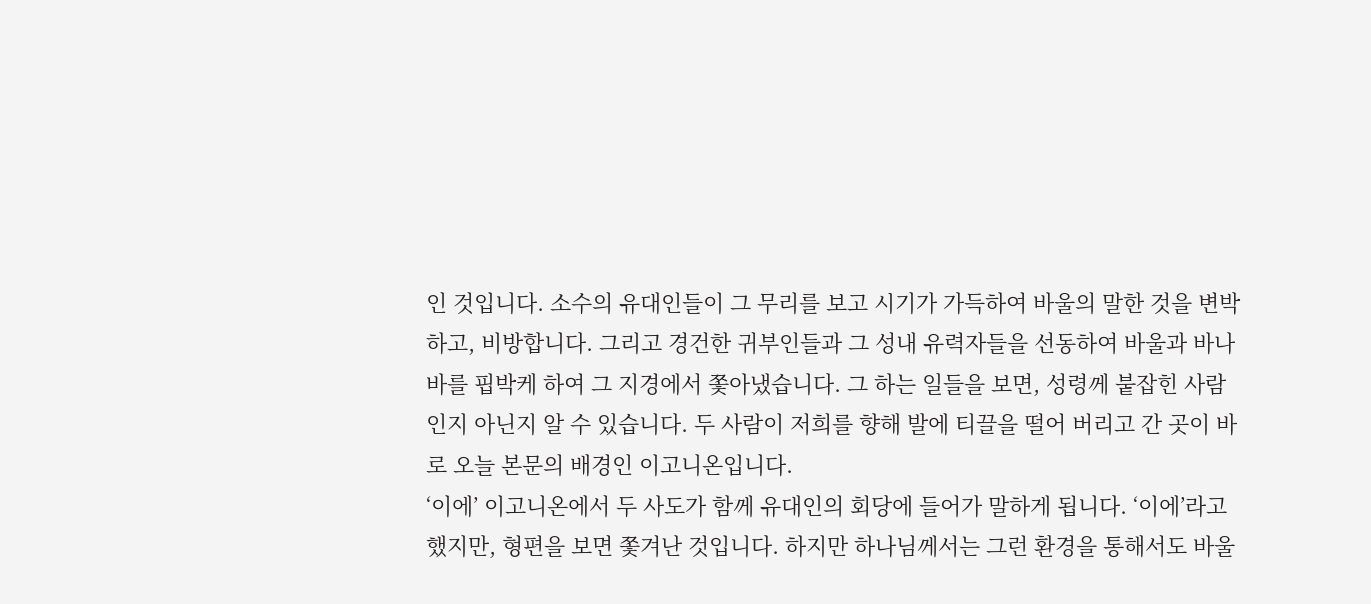인 것입니다. 소수의 유대인들이 그 무리를 보고 시기가 가득하여 바울의 말한 것을 변박하고, 비방합니다. 그리고 경건한 귀부인들과 그 성내 유력자들을 선동하여 바울과 바나바를 핍박케 하여 그 지경에서 쫓아냈습니다. 그 하는 일들을 보면, 성령께 붙잡힌 사람인지 아닌지 알 수 있습니다. 두 사람이 저희를 향해 발에 티끌을 떨어 버리고 간 곳이 바로 오늘 본문의 배경인 이고니온입니다.
‘이에’ 이고니온에서 두 사도가 함께 유대인의 회당에 들어가 말하게 됩니다. ‘이에’라고 했지만, 형편을 보면 쫓겨난 것입니다. 하지만 하나님께서는 그런 환경을 통해서도 바울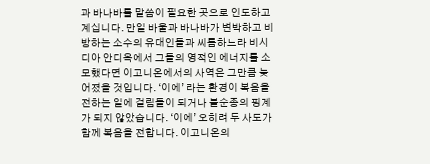과 바나바를 말씀이 필요한 곳으로 인도하고 계십니다. 만일 바울과 바나바가 변박하고 비방하는 소수의 유대인들과 씨름하느라 비시디아 안디옥에서 그들의 영적인 에너지를 소모했다면 이고니온에서의 사역은 그만큼 늦어졌을 것입니다. ‘이에’ 라는 환경이 복음을 전하는 일에 걸림돌이 되거나 불순종의 핑계가 되지 않았습니다. ‘이에’ 오히려 두 사도가 함께 복음을 전합니다. 이고니온의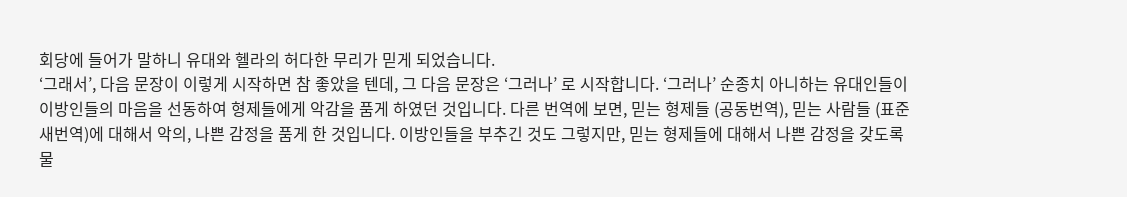회당에 들어가 말하니 유대와 헬라의 허다한 무리가 믿게 되었습니다.
‘그래서’, 다음 문장이 이렇게 시작하면 참 좋았을 텐데, 그 다음 문장은 ‘그러나’ 로 시작합니다. ‘그러나’ 순종치 아니하는 유대인들이 이방인들의 마음을 선동하여 형제들에게 악감을 품게 하였던 것입니다. 다른 번역에 보면, 믿는 형제들 (공동번역), 믿는 사람들 (표준새번역)에 대해서 악의, 나쁜 감정을 품게 한 것입니다. 이방인들을 부추긴 것도 그렇지만, 믿는 형제들에 대해서 나쁜 감정을 갖도록 물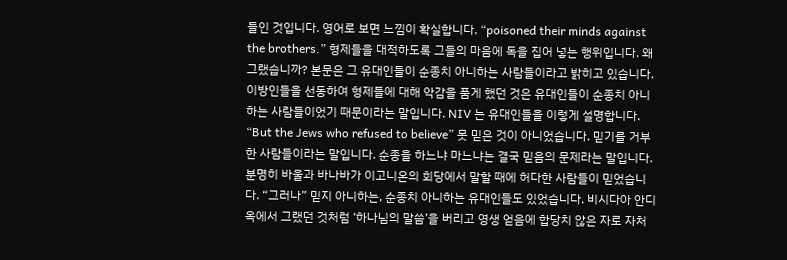들인 것입니다. 영어로 보면 느낌이 확실합니다. “poisoned their minds against the brothers.” 형제들을 대적하도록 그들의 마음에 독을 집어 넣는 행위입니다. 왜 그랬습니까? 본문은 그 유대인들이 순종치 아니하는 사람들이라고 밝히고 있습니다. 이방인들을 선동하여 형제들에 대해 악감을 품게 했던 것은 유대인들이 순종치 아니하는 사람들이었기 때문이라는 말입니다. NIV 는 유대인들을 이렇게 설명합니다. “But the Jews who refused to believe” 못 믿은 것이 아니었습니다. 믿기를 거부한 사람들이라는 말입니다. 순종을 하느냐 마느냐는 결국 믿음의 문제라는 말입니다.
분명히 바울과 바나바가 이고니온의 회당에서 말할 때에 허다한 사람들이 믿었습니다. “그러나” 믿지 아니하는, 순종치 아니하는 유대인들도 있었습니다. 비시다아 안디옥에서 그랬던 것처럼 ‘하나님의 말씀’을 버리고 영생 얻음에 합당치 않은 자로 자처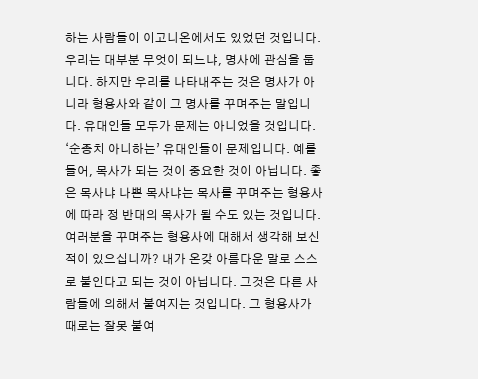하는 사람들이 이고니온에서도 있었던 것입니다.
우리는 대부분 무엇이 되느냐, 명사에 관심을 둡니다. 하지만 우리를 나타내주는 것은 명사가 아니라 형용사와 같이 그 명사를 꾸며주는 말입니다. 유대인들 모두가 문제는 아니었을 것입니다. ‘순종치 아니하는’ 유대인들이 문제입니다. 예를 들어, 목사가 되는 것이 중요한 것이 아닙니다. 좋은 목사냐 나쁜 목사냐는 목사를 꾸며주는 형용사에 따라 정 반대의 목사가 될 수도 있는 것입니다. 여러분을 꾸며주는 형용사에 대해서 생각해 보신 적이 있으십니까? 내가 온갖 아름다운 말로 스스로 붙인다고 되는 것이 아닙니다. 그것은 다른 사람들에 의해서 붙여지는 것입니다. 그 형용사가 때로는 잘못 붙여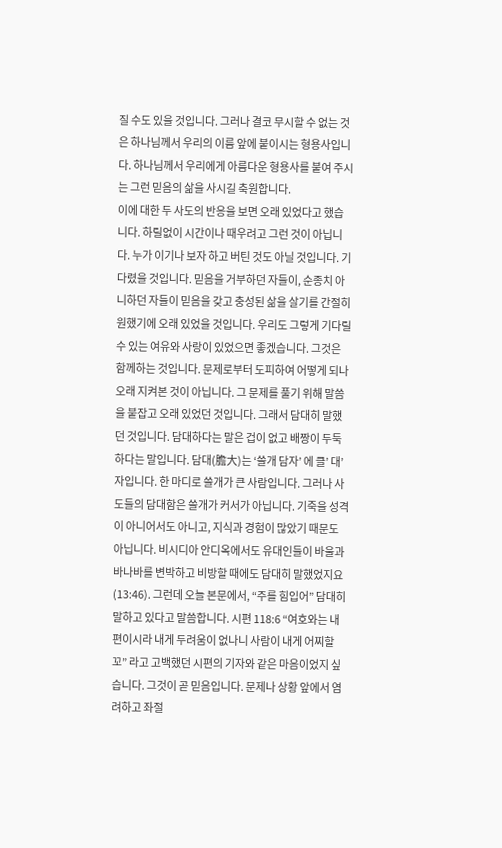질 수도 있을 것입니다. 그러나 결코 무시할 수 없는 것은 하나님께서 우리의 이름 앞에 붙이시는 형용사입니다. 하나님께서 우리에게 아름다운 형용사를 붙여 주시는 그런 믿음의 삶을 사시길 축원합니다.
이에 대한 두 사도의 반응을 보면 오래 있었다고 했습니다. 하릴없이 시간이나 때우려고 그런 것이 아닙니다. 누가 이기나 보자 하고 버틴 것도 아닐 것입니다. 기다렸을 것입니다. 믿음을 거부하던 자들이, 순종치 아니하던 자들이 믿음을 갖고 충성된 삶을 살기를 간절히 원했기에 오래 있었을 것입니다. 우리도 그렇게 기다릴 수 있는 여유와 사랑이 있었으면 좋겠습니다. 그것은 함께하는 것입니다. 문제로부터 도피하여 어떻게 되나 오래 지켜본 것이 아닙니다. 그 문제를 풀기 위해 말씀을 붙잡고 오래 있었던 것입니다. 그래서 담대히 말했던 것입니다. 담대하다는 말은 겁이 없고 배짱이 두둑하다는 말입니다. 담대(膽大)는 ‘쓸개 담자’ 에 클’ 대’ 자입니다. 한 마디로 쓸개가 큰 사람입니다. 그러나 사도들의 담대함은 쓸개가 커서가 아닙니다. 기죽을 성격이 아니어서도 아니고, 지식과 경험이 많았기 때문도 아닙니다. 비시디아 안디옥에서도 유대인들이 바울과 바나바를 변박하고 비방할 때에도 담대히 말했었지요(13:46). 그런데 오늘 본문에서, “주를 힘입어” 담대히 말하고 있다고 말씀합니다. 시편 118:6 “여호와는 내 편이시라 내게 두려움이 없나니 사람이 내게 어찌할꼬” 라고 고백했던 시편의 기자와 같은 마음이었지 싶습니다. 그것이 곧 믿음입니다. 문제나 상황 앞에서 염려하고 좌절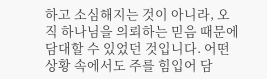하고 소심해지는 것이 아니라, 오직 하나님을 의뢰하는 믿음 때문에 담대할 수 있었던 것입니다. 어떤 상황 속에서도 주를 힘입어 담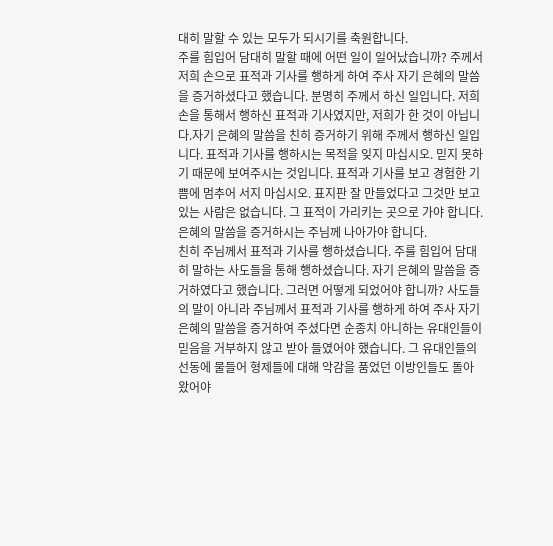대히 말할 수 있는 모두가 되시기를 축원합니다.
주를 힘입어 담대히 말할 때에 어떤 일이 일어났습니까? 주께서 저희 손으로 표적과 기사를 행하게 하여 주사 자기 은혜의 말씀을 증거하셨다고 했습니다. 분명히 주께서 하신 일입니다. 저희 손을 통해서 행하신 표적과 기사였지만, 저희가 한 것이 아닙니다.자기 은혜의 말씀을 친히 증거하기 위해 주께서 행하신 일입니다. 표적과 기사를 행하시는 목적을 잊지 마십시오. 믿지 못하기 때문에 보여주시는 것입니다. 표적과 기사를 보고 경험한 기쁨에 멈추어 서지 마십시오. 표지판 잘 만들었다고 그것만 보고 있는 사람은 없습니다. 그 표적이 가리키는 곳으로 가야 합니다. 은혜의 말씀을 증거하시는 주님께 나아가야 합니다.
친히 주님께서 표적과 기사를 행하셨습니다. 주를 힘입어 담대히 말하는 사도들을 통해 행하셨습니다. 자기 은혜의 말씀을 증거하였다고 했습니다. 그러면 어떻게 되었어야 합니까? 사도들의 말이 아니라 주님께서 표적과 기사를 행하게 하여 주사 자기 은혜의 말씀을 증거하여 주셨다면 순종치 아니하는 유대인들이 믿음을 거부하지 않고 받아 들였어야 했습니다. 그 유대인들의 선동에 물들어 형제들에 대해 악감을 품었던 이방인들도 돌아왔어야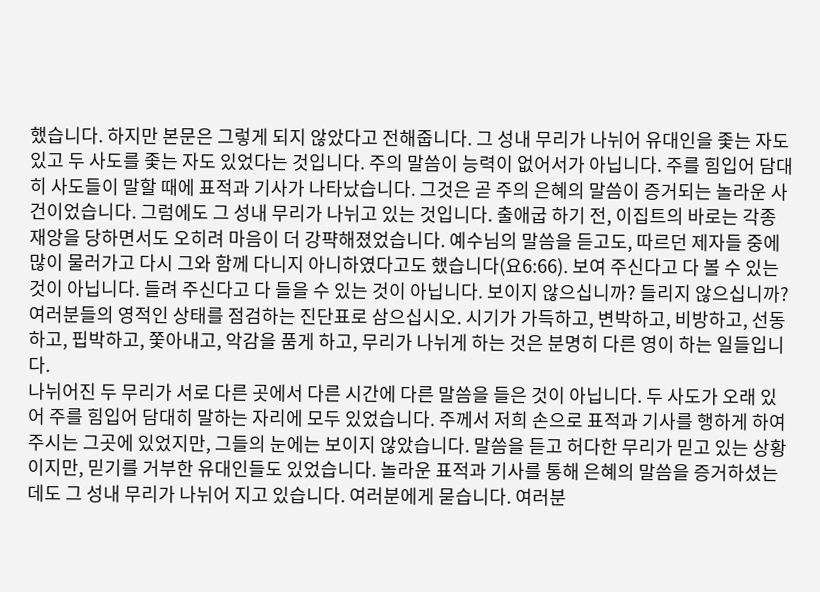했습니다. 하지만 본문은 그렇게 되지 않았다고 전해줍니다. 그 성내 무리가 나뉘어 유대인을 좇는 자도 있고 두 사도를 좇는 자도 있었다는 것입니다. 주의 말씀이 능력이 없어서가 아닙니다. 주를 힘입어 담대히 사도들이 말할 때에 표적과 기사가 나타났습니다. 그것은 곧 주의 은혜의 말씀이 증거되는 놀라운 사건이었습니다. 그럼에도 그 성내 무리가 나뉘고 있는 것입니다. 출애굽 하기 전, 이집트의 바로는 각종 재앙을 당하면서도 오히려 마음이 더 강퍅해졌었습니다. 예수님의 말씀을 듣고도, 따르던 제자들 중에 많이 물러가고 다시 그와 함께 다니지 아니하였다고도 했습니다(요6:66). 보여 주신다고 다 볼 수 있는 것이 아닙니다. 들려 주신다고 다 들을 수 있는 것이 아닙니다. 보이지 않으십니까? 들리지 않으십니까? 여러분들의 영적인 상태를 점검하는 진단표로 삼으십시오. 시기가 가득하고, 변박하고, 비방하고, 선동하고, 핍박하고, 쫓아내고, 악감을 품게 하고, 무리가 나뉘게 하는 것은 분명히 다른 영이 하는 일들입니다.
나뉘어진 두 무리가 서로 다른 곳에서 다른 시간에 다른 말씀을 들은 것이 아닙니다. 두 사도가 오래 있어 주를 힘입어 담대히 말하는 자리에 모두 있었습니다. 주께서 저희 손으로 표적과 기사를 행하게 하여 주시는 그곳에 있었지만, 그들의 눈에는 보이지 않았습니다. 말씀을 듣고 허다한 무리가 믿고 있는 상황이지만, 믿기를 거부한 유대인들도 있었습니다. 놀라운 표적과 기사를 통해 은혜의 말씀을 증거하셨는데도 그 성내 무리가 나뉘어 지고 있습니다. 여러분에게 묻습니다. 여러분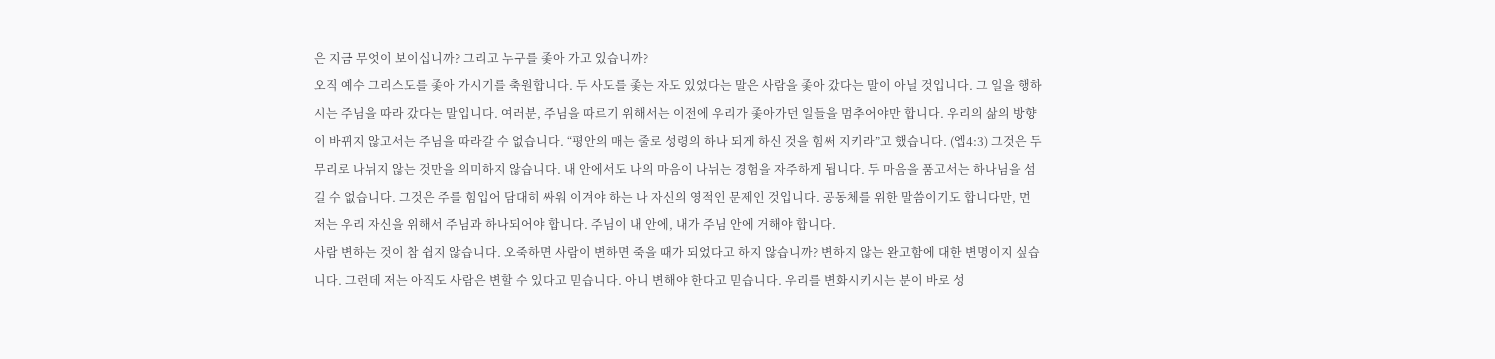은 지금 무엇이 보이십니까? 그리고 누구를 좇아 가고 있습니까?
오직 예수 그리스도를 좇아 가시기를 축원합니다. 두 사도를 좇는 자도 있었다는 말은 사람을 좇아 갔다는 말이 아닐 것입니다. 그 일을 행하시는 주님을 따라 갔다는 말입니다. 여러분, 주님을 따르기 위해서는 이전에 우리가 좇아가던 일들을 멈추어야만 합니다. 우리의 삶의 방향이 바뀌지 않고서는 주님을 따라갈 수 없습니다. “평안의 매는 줄로 성령의 하나 되게 하신 것을 힘써 지키라”고 했습니다. (엡4:3) 그것은 두 무리로 나뉘지 않는 것만을 의미하지 않습니다. 내 안에서도 나의 마음이 나뉘는 경험을 자주하게 됩니다. 두 마음을 품고서는 하나님을 섬길 수 없습니다. 그것은 주를 힘입어 담대히 싸워 이겨야 하는 나 자신의 영적인 문제인 것입니다. 공동체를 위한 말씀이기도 합니다만, 먼저는 우리 자신을 위해서 주님과 하나되어야 합니다. 주님이 내 안에, 내가 주님 안에 거해야 합니다.
사람 변하는 것이 참 쉽지 않습니다. 오죽하면 사람이 변하면 죽을 때가 되었다고 하지 않습니까? 변하지 않는 완고함에 대한 변명이지 싶습니다. 그런데 저는 아직도 사람은 변할 수 있다고 믿습니다. 아니 변해야 한다고 믿습니다. 우리를 변화시키시는 분이 바로 성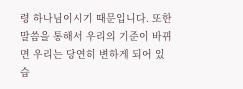령 하나님이시기 때문입니다. 또한 말씀을 통해서 우리의 기준이 바뀌면 우리는 당연히 변하게 되어 있습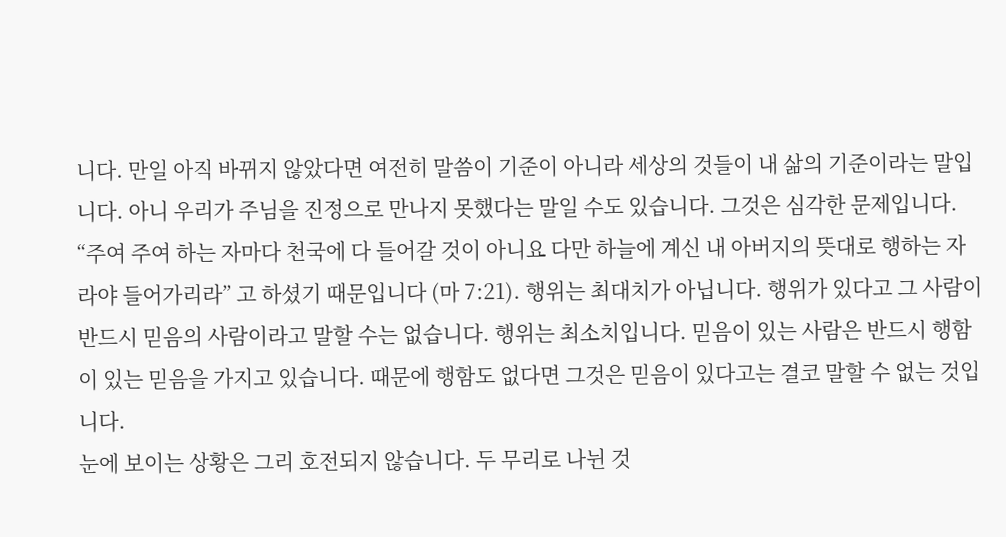니다. 만일 아직 바뀌지 않았다면 여전히 말씀이 기준이 아니라 세상의 것들이 내 삶의 기준이라는 말입니다. 아니 우리가 주님을 진정으로 만나지 못했다는 말일 수도 있습니다. 그것은 심각한 문제입니다. “주여 주여 하는 자마다 천국에 다 들어갈 것이 아니요 다만 하늘에 계신 내 아버지의 뜻대로 행하는 자라야 들어가리라” 고 하셨기 때문입니다 (마 7:21). 행위는 최대치가 아닙니다. 행위가 있다고 그 사람이 반드시 믿음의 사람이라고 말할 수는 없습니다. 행위는 최소치입니다. 믿음이 있는 사람은 반드시 행함이 있는 믿음을 가지고 있습니다. 때문에 행함도 없다면 그것은 믿음이 있다고는 결코 말할 수 없는 것입니다.
눈에 보이는 상황은 그리 호전되지 않습니다. 두 무리로 나뉜 것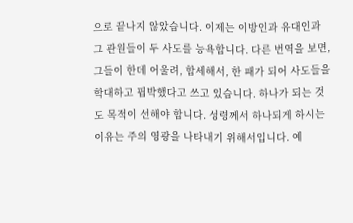으로 끝나지 않았습니다. 이제는 이방인과 유대인과 그 관원들이 두 사도를 능욕합니다. 다른 번역을 보면, 그들이 한데 어울려, 합세해서, 한 패가 되어 사도들을 학대하고 핍박했다고 쓰고 있습니다. 하나가 되는 것도 목적이 선해야 합니다. 성령께서 하나되게 하시는 이유는 주의 영광을 나타내기 위해서입니다. 예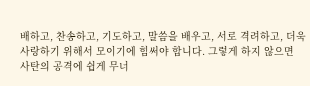배하고, 찬송하고, 기도하고, 말씀을 배우고, 서로 격려하고, 더욱 사랑하기 위해서 모이기에 힘써야 합니다. 그렇게 하지 않으면 사탄의 공격에 쉽게 무너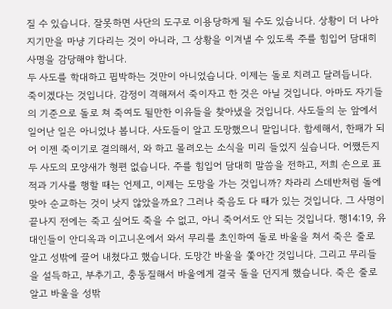질 수 있습니다. 잘못하면 사단의 도구로 이용당하게 될 수도 있습니다. 상황이 더 나아지기만을 마냥 기다리는 것이 아니라, 그 상황을 이겨낼 수 있도록 주를 힘입어 담대히 사명을 감당해야 합니다.
두 사도를 학대하고 핍박하는 것만이 아니었습니다. 이제는 돌로 치려고 달려듭니다. 죽이겠다는 것입니다. 감정이 격해져서 죽이자고 한 것은 아닐 것입니다. 아마도 자기들의 기준으로 돌로 쳐 죽여도 될만한 이유들을 찾아냈을 것입니다. 사도들의 눈 앞에서 일어난 일은 아니었나 봅니다. 사도들이 알고 도망했으니 말입니다. 합세해서, 한패가 되어 이젠 죽이기로 결의해서, 와 하고 몰려오는 소식을 미리 들었지 싶습니다. 어쨌든지 두 사도의 모양새가 형편 없습니다. 주를 힘입어 담대히 말씀을 전하고, 저희 손으로 표적과 기사를 행할 때는 언제고, 이제는 도망을 가는 것입니까? 차라리 스데반처럼 돌에 맞아 순교하는 것이 낫지 않았을까요? 그러나 죽음도 다 때가 있는 것입니다. 그 사명이 끝나지 전에는 죽고 싶어도 죽을 수 없고, 아니 죽어서도 안 되는 것입니다. 행14:19, 유대인들이 안디옥과 이고니온에서 와서 무리를 초인하여 돌로 바울을 쳐서 죽은 줄로 알고 성밖에 끌어 내쳤다고 했습니다. 도망간 바울을 쫓아간 것입니다. 그리고 무리들을 설득하고, 부추기고, 충동질해서 바울에게 결국 돌을 던지게 했습니다. 죽은 줄로 알고 바울을 성밖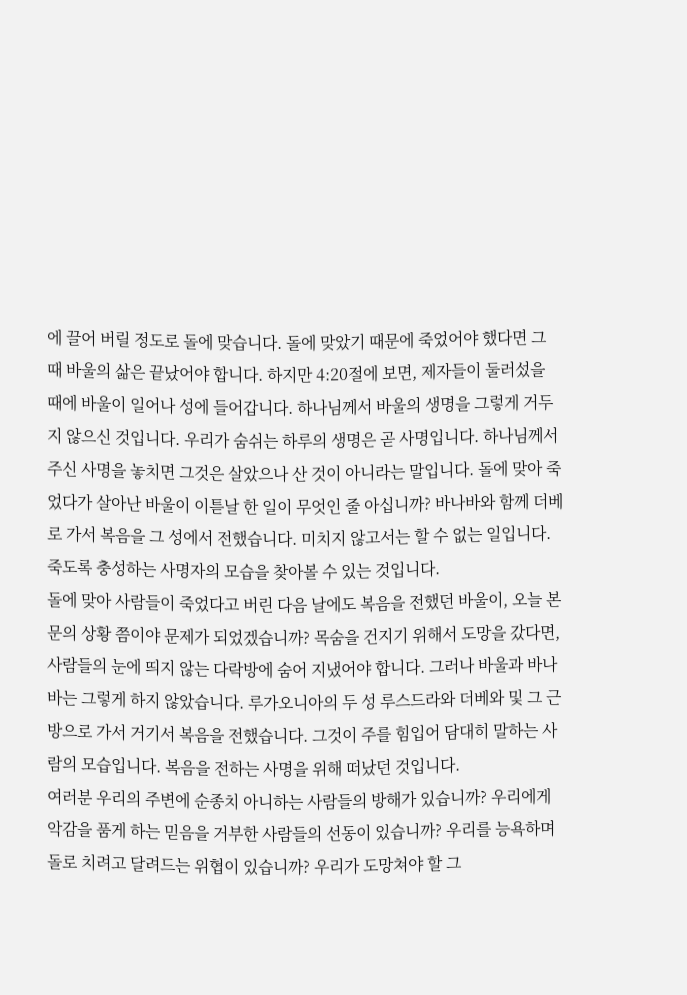에 끌어 버릴 정도로 돌에 맞습니다. 돌에 맞았기 때문에 죽었어야 했다면 그 때 바울의 삶은 끝났어야 합니다. 하지만 4:20절에 보면, 제자들이 둘러섰을 때에 바울이 일어나 성에 들어갑니다. 하나님께서 바울의 생명을 그렇게 거두지 않으신 것입니다. 우리가 숨쉬는 하루의 생명은 곧 사명입니다. 하나님께서 주신 사명을 놓치면 그것은 살았으나 산 것이 아니라는 말입니다. 돌에 맞아 죽었다가 살아난 바울이 이튿날 한 일이 무엇인 줄 아십니까? 바나바와 함께 더베로 가서 복음을 그 성에서 전했습니다. 미치지 않고서는 할 수 없는 일입니다. 죽도록 충성하는 사명자의 모습을 찾아볼 수 있는 것입니다.
돌에 맞아 사람들이 죽었다고 버린 다음 날에도 복음을 전했던 바울이, 오늘 본문의 상황 쯤이야 문제가 되었겠습니까? 목숨을 건지기 위해서 도망을 갔다면, 사람들의 눈에 띄지 않는 다락방에 숨어 지냈어야 합니다. 그러나 바울과 바나바는 그렇게 하지 않았습니다. 루가오니아의 두 성 루스드라와 더베와 및 그 근방으로 가서 거기서 복음을 전했습니다. 그것이 주를 힘입어 담대히 말하는 사람의 모습입니다. 복음을 전하는 사명을 위해 떠났던 것입니다.
여러분 우리의 주변에 순종치 아니하는 사람들의 방해가 있습니까? 우리에게 악감을 품게 하는 믿음을 거부한 사람들의 선동이 있습니까? 우리를 능욕하며 돌로 치려고 달려드는 위협이 있습니까? 우리가 도망쳐야 할 그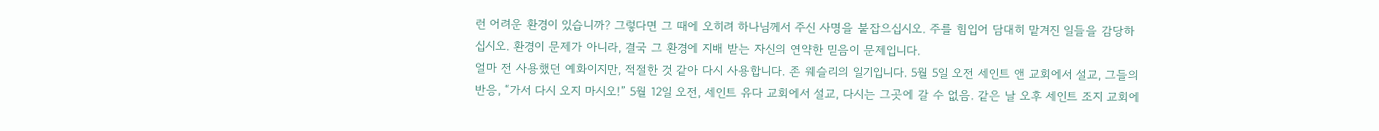런 어려운 환경이 있습니까? 그렇다면 그 때에 오히려 하나님께서 주신 사명을 붙잡으십시오. 주를 힘입어 담대히 맡겨진 일들을 감당하십시오. 환경이 문제가 아니라, 결국 그 환경에 지배 받는 자신의 연약한 믿음이 문제입니다.
얼마 전 사용했던 예화이지만, 적절한 것 같아 다시 사용합니다. 존 웨슬리의 일기입니다. 5월 5일 오전 세인트 앤 교회에서 설교, 그들의 반응, “가서 다시 오지 마시오!” 5월 12일 오전, 세인트 유다 교회에서 설교, 다시는 그곳에 갈 수 없음. 같은 날 오후 세인트 조지 교회에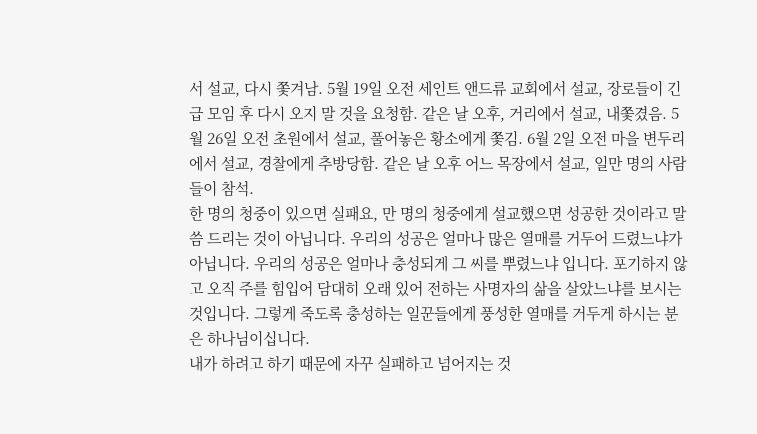서 설교, 다시 쫓겨남. 5월 19일 오전 세인트 앤드류 교회에서 설교, 장로들이 긴급 모임 후 다시 오지 말 것을 요청함. 같은 날 오후, 거리에서 설교, 내쫓겼음. 5월 26일 오전 초원에서 설교, 풀어놓은 황소에게 쫓김. 6월 2일 오전 마을 변두리에서 설교, 경찰에게 추방당함. 같은 날 오후 어느 목장에서 설교, 일만 명의 사람들이 참석.
한 명의 청중이 있으면 실패요, 만 명의 청중에게 설교했으면 성공한 것이라고 말씀 드리는 것이 아닙니다. 우리의 성공은 얼마나 많은 열매를 거두어 드렸느냐가 아닙니다. 우리의 성공은 얼마나 충성되게 그 씨를 뿌렸느냐 입니다. 포기하지 않고 오직 주를 힘입어 담대히 오래 있어 전하는 사명자의 삶을 살았느냐를 보시는 것입니다. 그렇게 죽도록 충성하는 일꾼들에게 풍성한 열매를 거두게 하시는 분은 하나님이십니다.
내가 하려고 하기 때문에 자꾸 실패하고 넘어지는 것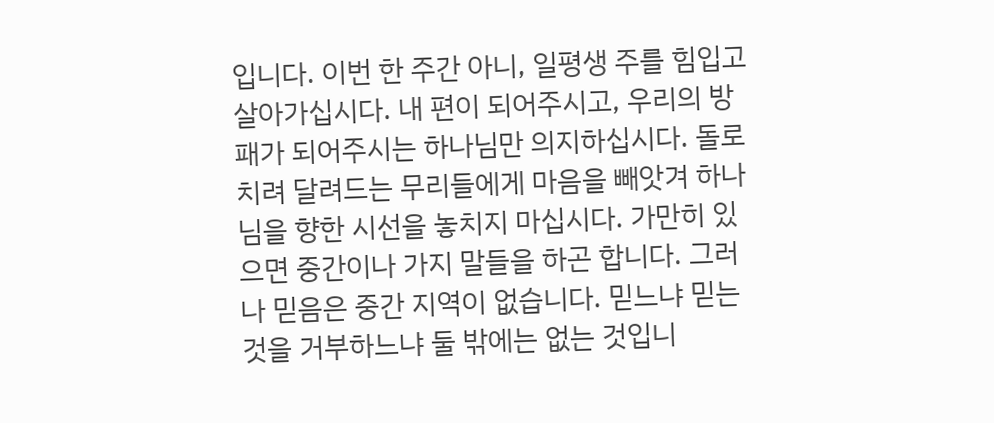입니다. 이번 한 주간 아니, 일평생 주를 힘입고 살아가십시다. 내 편이 되어주시고, 우리의 방패가 되어주시는 하나님만 의지하십시다. 돌로 치려 달려드는 무리들에게 마음을 빼앗겨 하나님을 향한 시선을 놓치지 마십시다. 가만히 있으면 중간이나 가지 말들을 하곤 합니다. 그러나 믿음은 중간 지역이 없습니다. 믿느냐 믿는 것을 거부하느냐 둘 밖에는 없는 것입니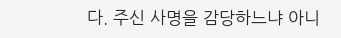다. 주신 사명을 감당하느냐 아니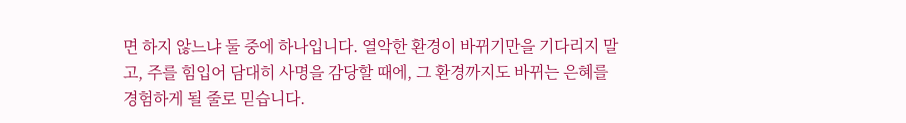면 하지 않느냐 둘 중에 하나입니다. 열악한 환경이 바뀌기만을 기다리지 말고, 주를 힘입어 담대히 사명을 감당할 때에, 그 환경까지도 바뀌는 은혜를 경험하게 될 줄로 믿습니다.